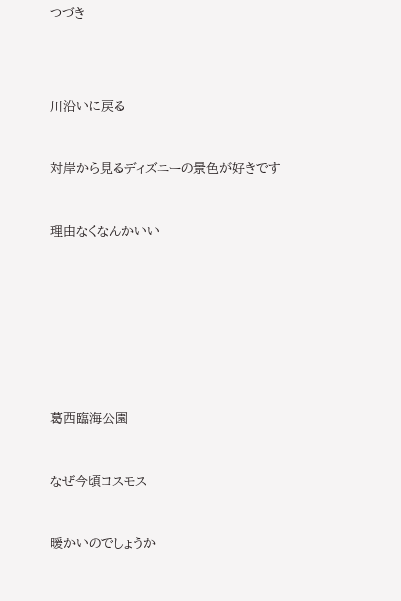つづき





川沿いに戻る



対岸から見るディズニーの景色が好きです



理由なくなんかいい











葛西臨海公園



なぜ今頃コスモス



暖かいのでしょうか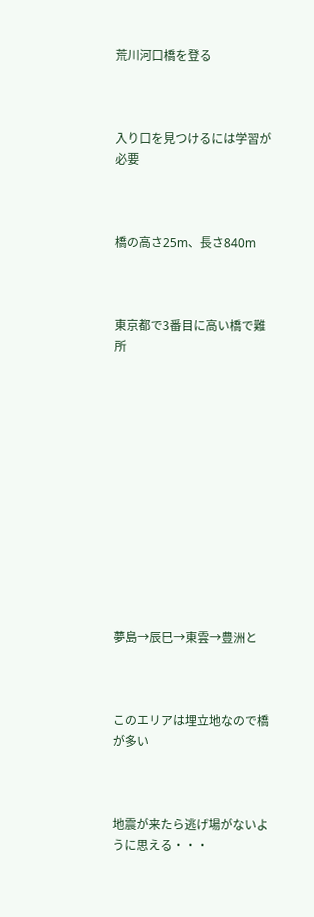荒川河口橋を登る



入り口を見つけるには学習が必要



橋の高さ25m、長さ840m



東京都で3番目に高い橋で難所













夢島→辰巳→東雲→豊洲と



このエリアは埋立地なので橋が多い



地震が来たら逃げ場がないように思える・・・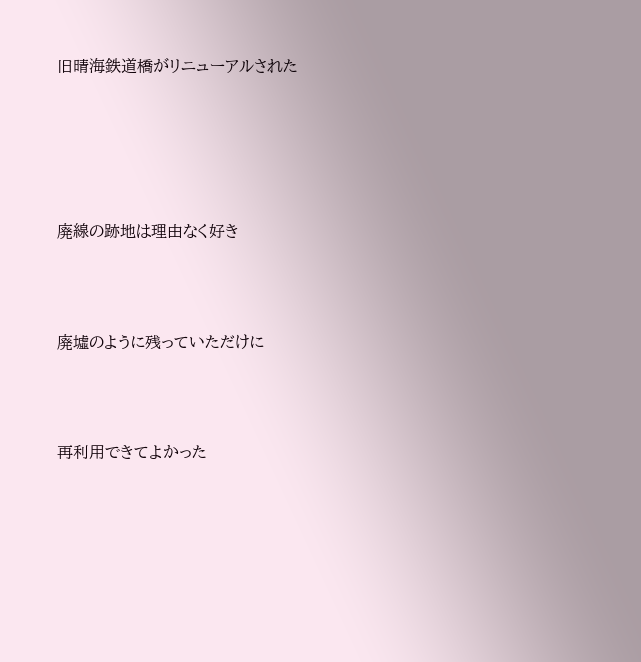旧晴海鉄道橋がリニューアルされた





廃線の跡地は理由なく好き



廃墟のように残っていただけに



再利用できてよかった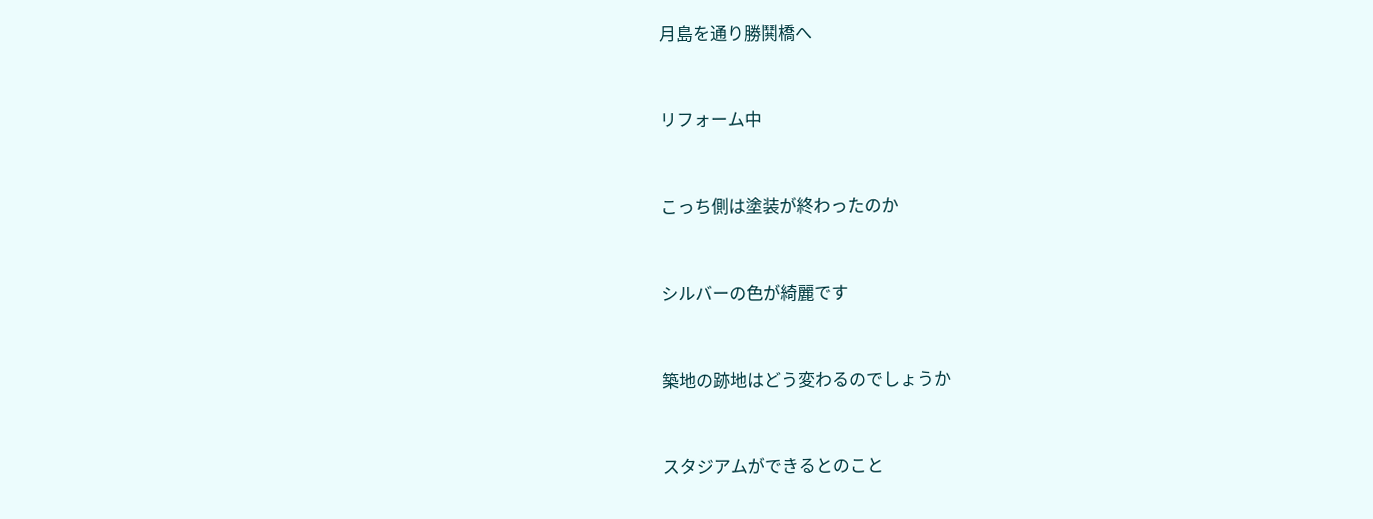月島を通り勝鬨橋へ



リフォーム中



こっち側は塗装が終わったのか



シルバーの色が綺麗です



築地の跡地はどう変わるのでしょうか



スタジアムができるとのこと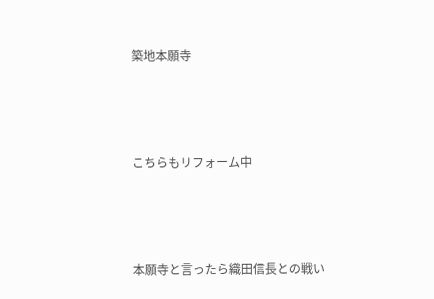築地本願寺



こちらもリフォーム中



本願寺と言ったら織田信長との戦い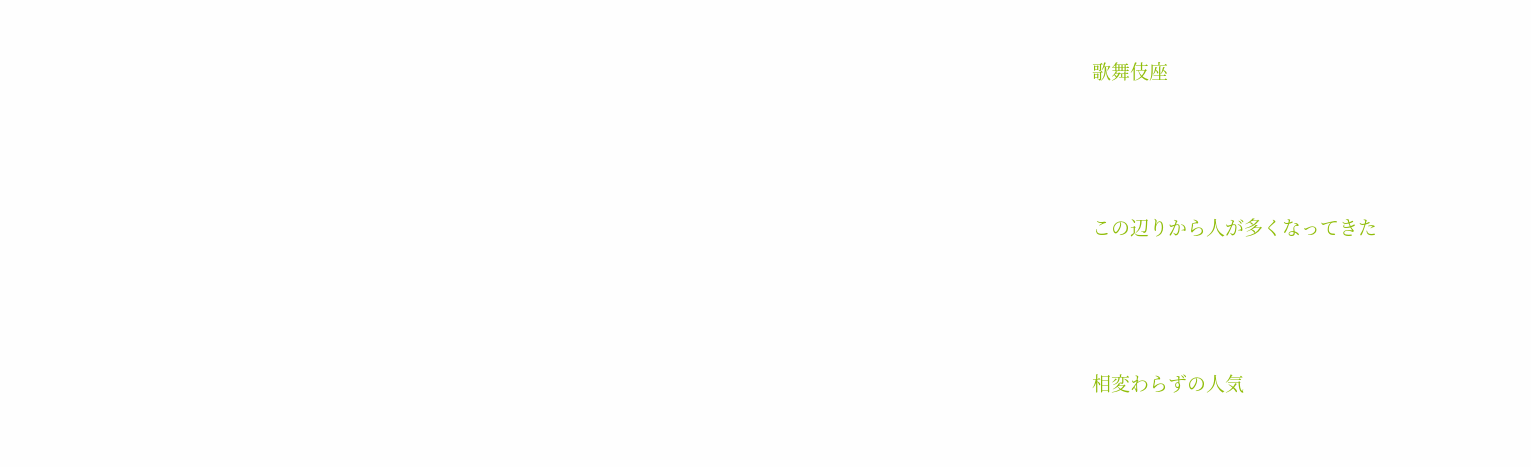歌舞伎座



この辺りから人が多くなってきた



相変わらずの人気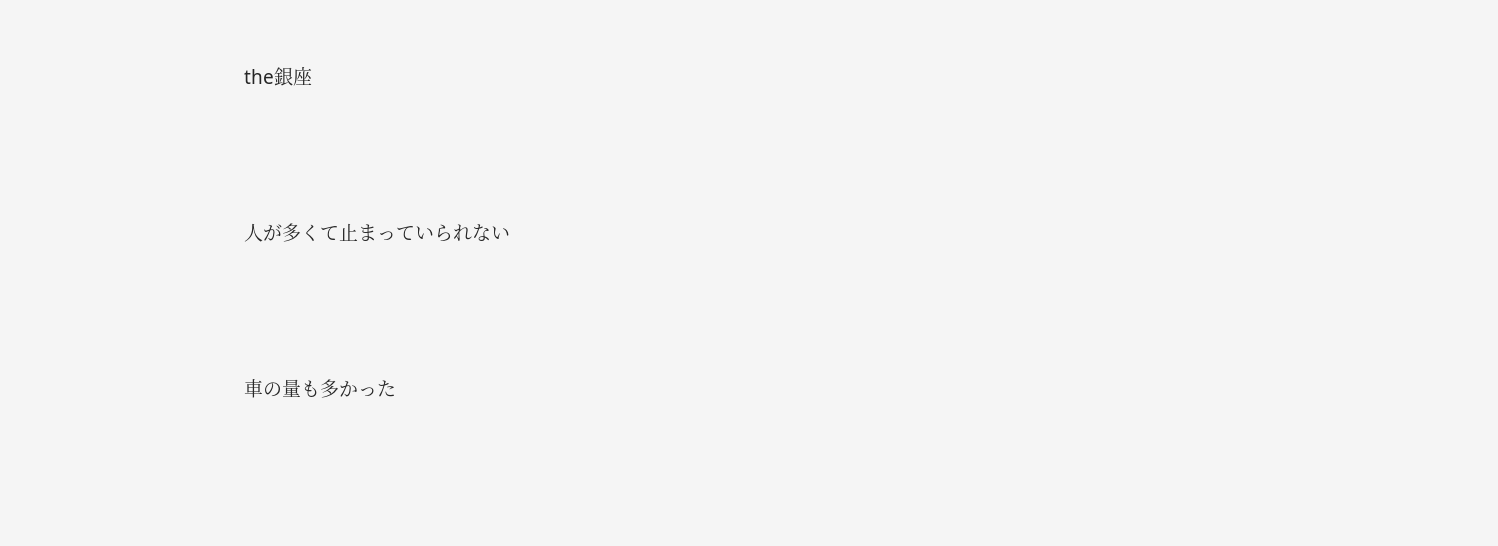the銀座



人が多くて止まっていられない



車の量も多かった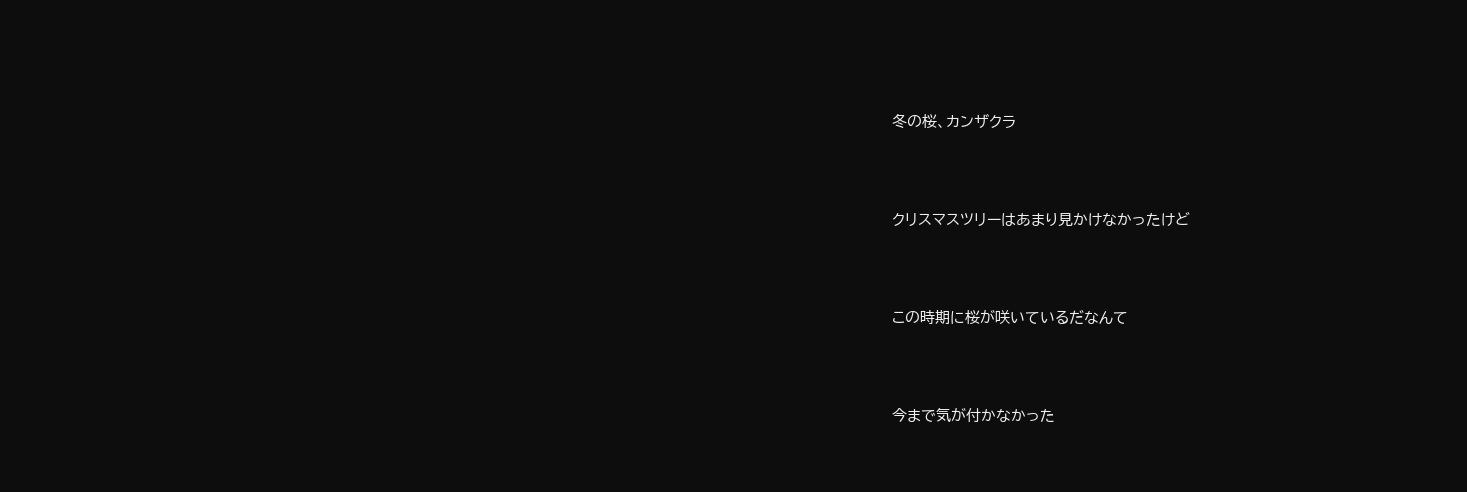冬の桜、カンザクラ



クリスマスツリーはあまり見かけなかったけど



この時期に桜が咲いているだなんて



今まで気が付かなかった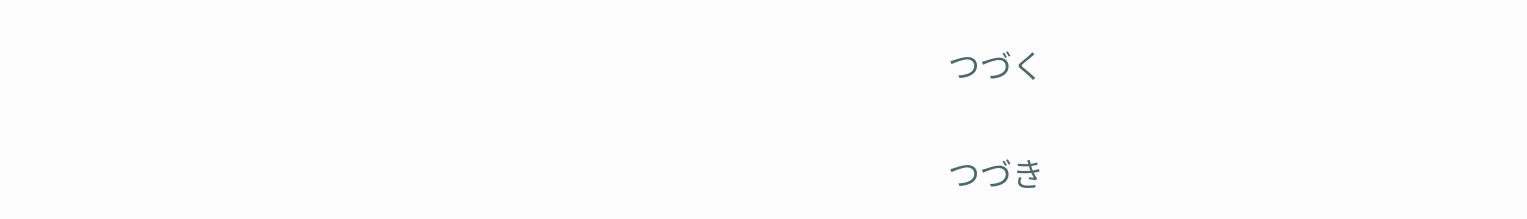つづく

つづき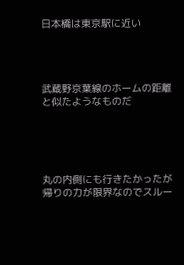日本橋は東京駅に近い




武蔵野京葉線のホームの距離と似たようなものだ





丸の内側にも行きたかったが帰りの力が限界なのでスルー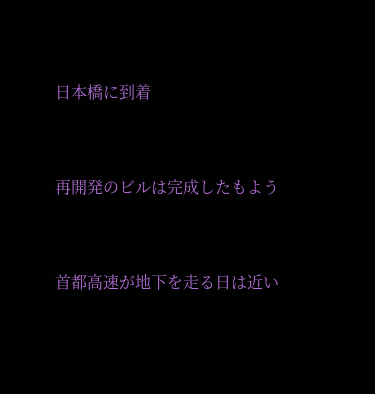日本橋に到着



再開発のビルは完成したもよう



首都高速が地下を走る日は近い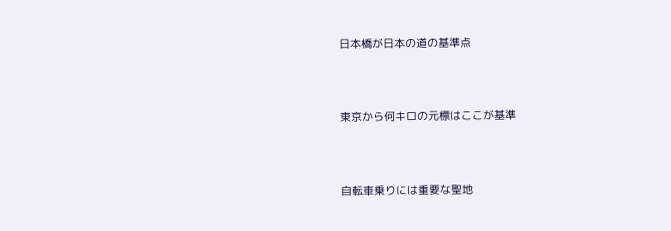日本橋が日本の道の基準点



東京から何キロの元標はここが基準



自転車乗りには重要な聖地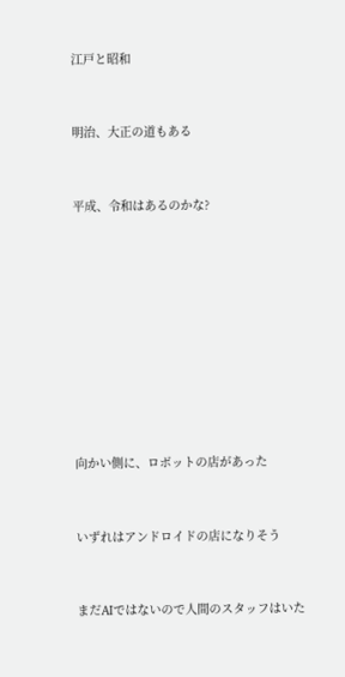江戸と昭和



明治、大正の道もある



平成、令和はあるのかな?













向かい側に、ロボットの店があった



いずれはアンドロイドの店になりそう



まだAIではないので人間のスタッフはいた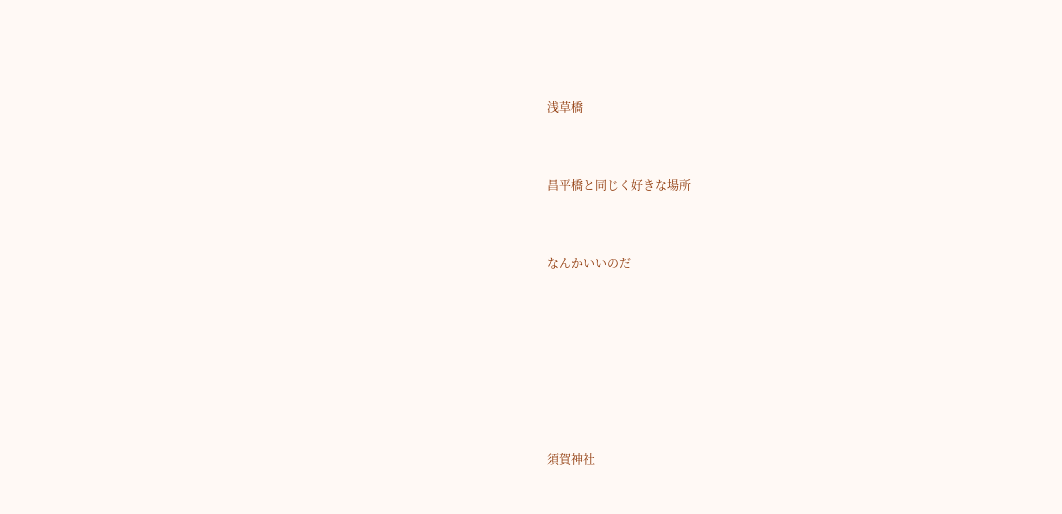浅草橋



昌平橋と同じく好きな場所



なんかいいのだ









須賀神社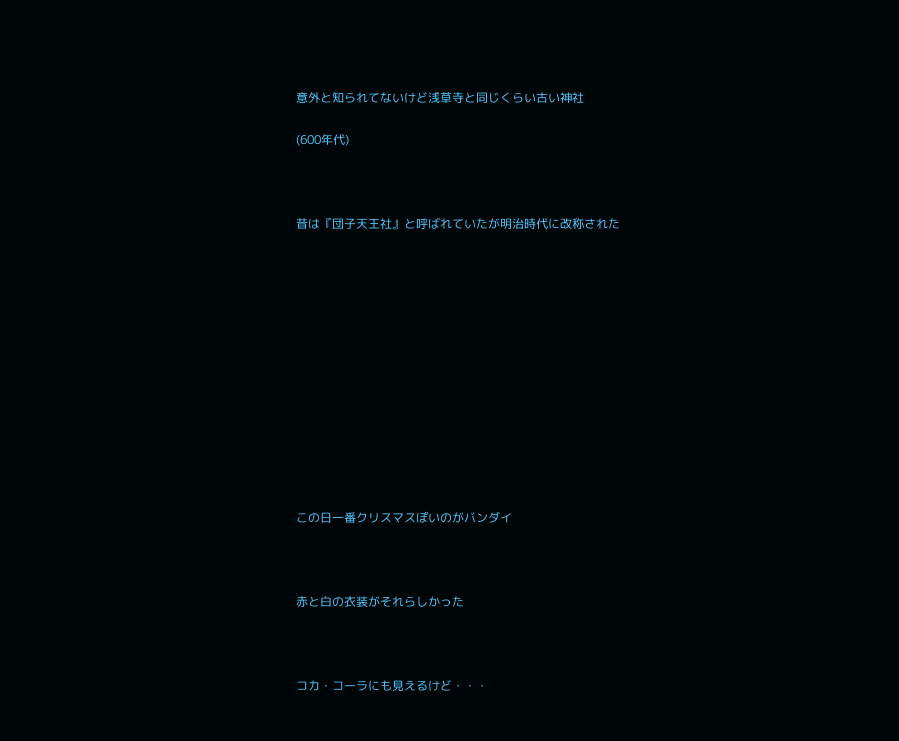意外と知られてないけど浅草寺と同じくらい古い神社

(600年代)



昔は『団子天王社』と呼ばれていたが明治時代に改称された













この日一番クリスマスぽいのがバンダイ



赤と白の衣装がそれらしかった



コカ・コーラにも見えるけど・・・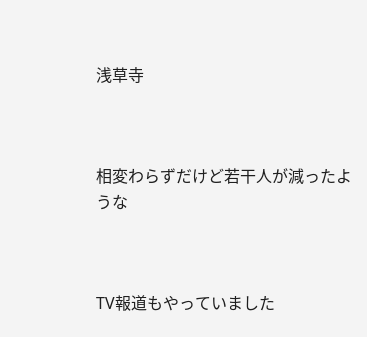浅草寺



相変わらずだけど若干人が減ったような



TV報道もやっていました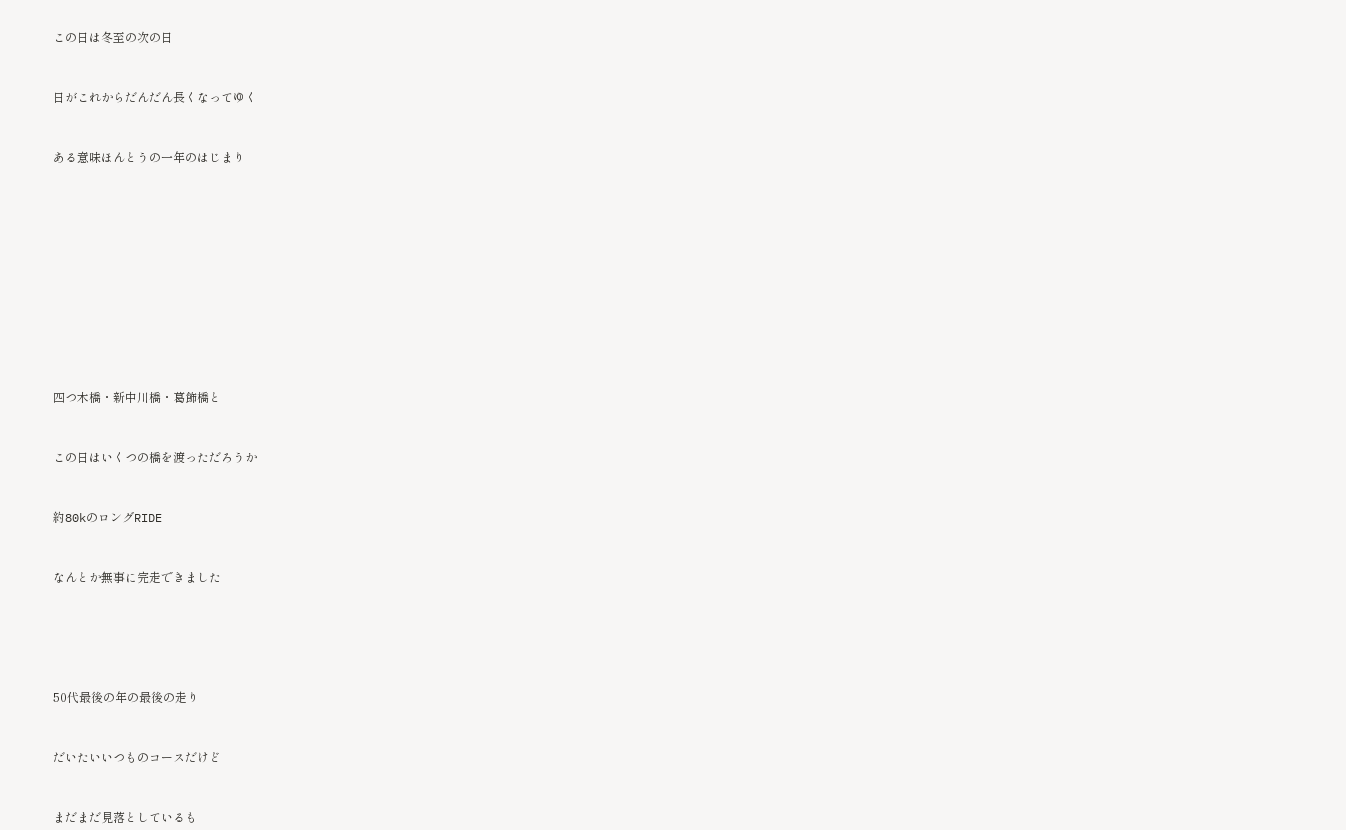この日は冬至の次の日



日がこれからだんだん長くなってゆく



ある意味ほんとうの一年のはじまり















四つ木橋・新中川橋・葛飾橋と



この日はいくつの橋を渡っただろうか



約80kのロングRIDE



なんとか無事に完走できました







50代最後の年の最後の走り



だいたいいつものコースだけど



まだまだ見落としているも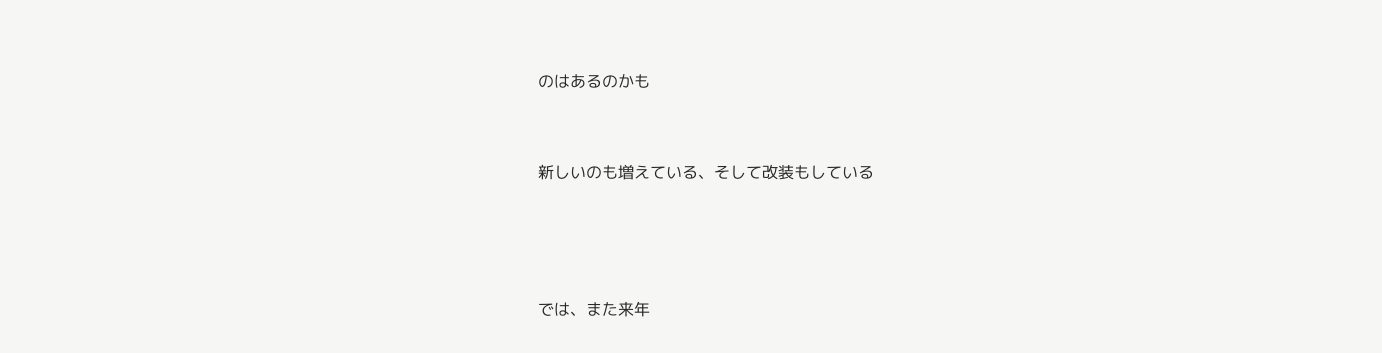のはあるのかも



新しいのも増えている、そして改装もしている





では、また来年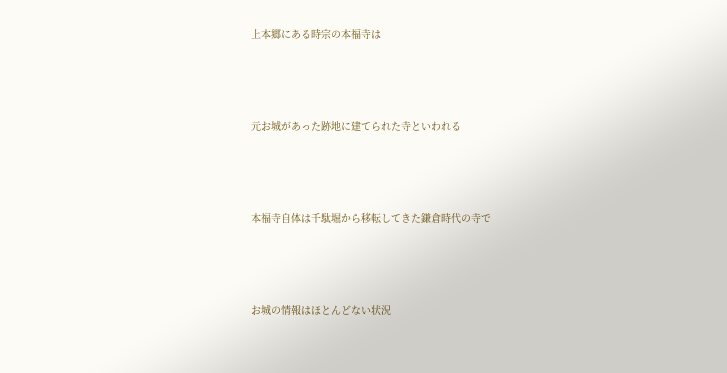上本郷にある時宗の本福寺は



元お城があった跡地に建てられた寺といわれる



本福寺自体は千駄堀から移転してきた鎌倉時代の寺で



お城の情報はほとんどない状況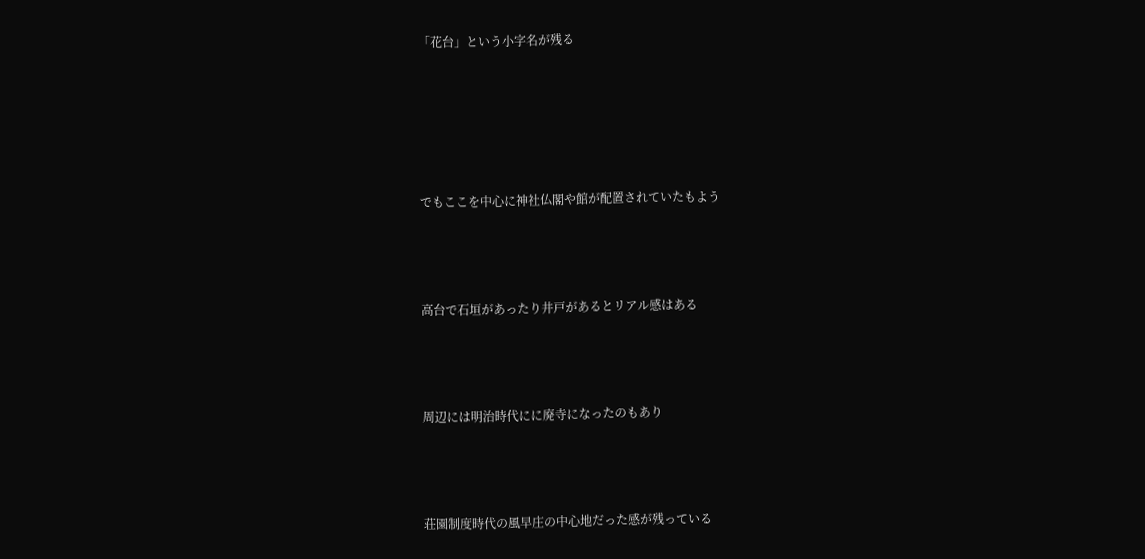「花台」という小字名が残る





でもここを中心に神社仏閣や館が配置されていたもよう



高台で石垣があったり井戸があるとリアル感はある



周辺には明治時代にに廃寺になったのもあり



荘園制度時代の風早庄の中心地だった感が残っている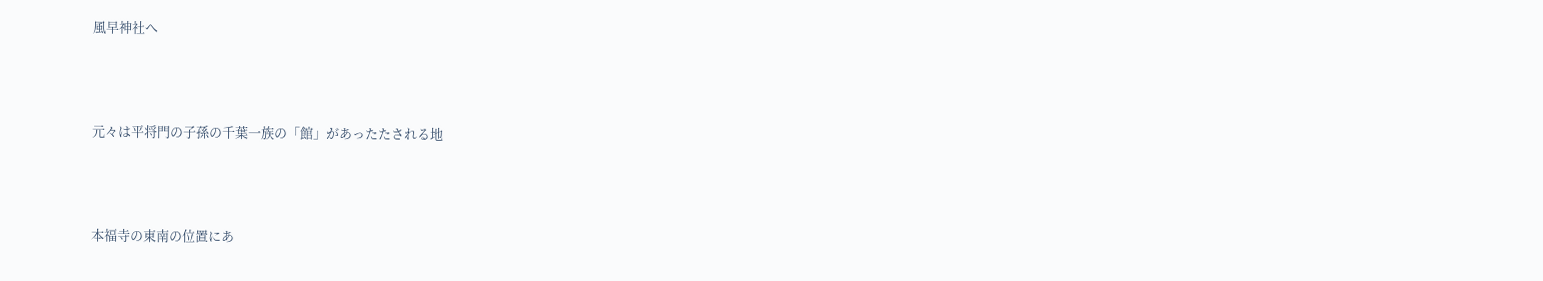風早神社へ



元々は平将門の子孫の千葉一族の「館」があったたされる地



本福寺の東南の位置にあ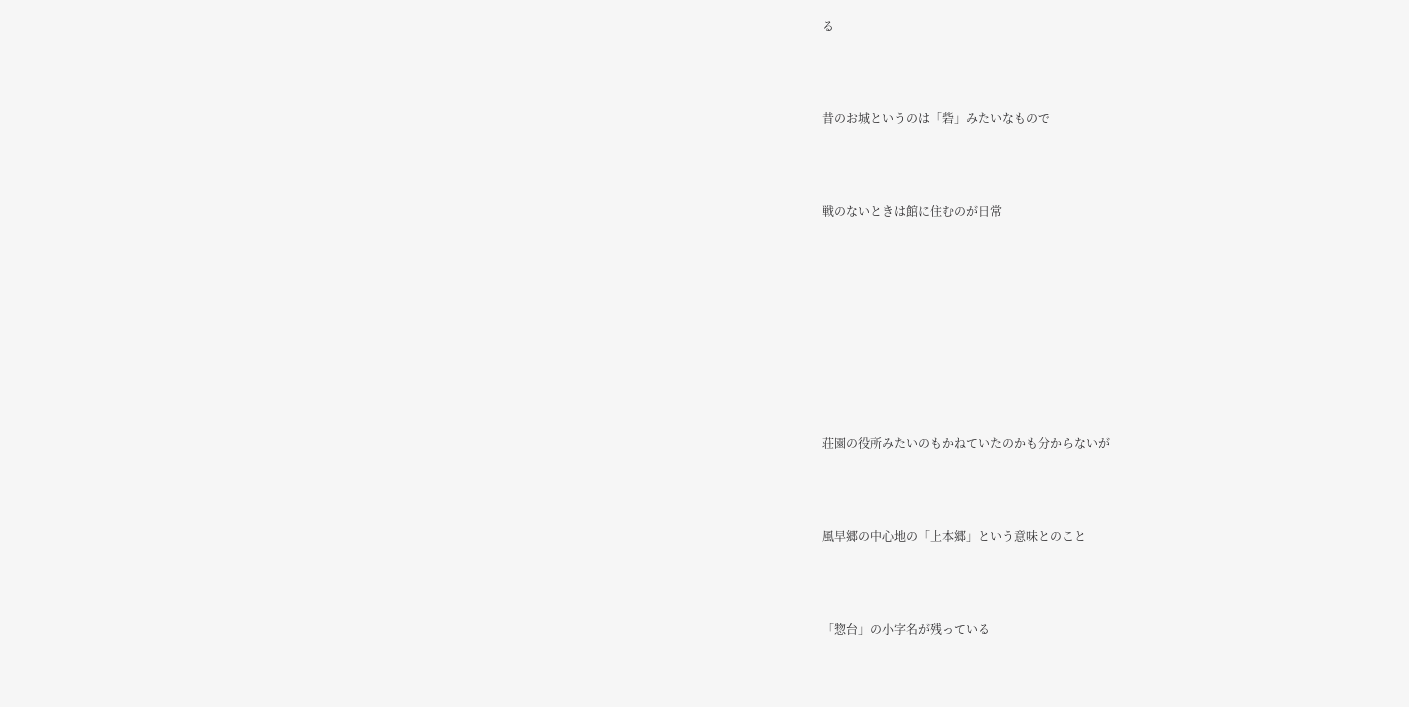る



昔のお城というのは「砦」みたいなもので



戦のないときは館に住むのが日常









荘園の役所みたいのもかねていたのかも分からないが



風早郷の中心地の「上本郷」という意味とのこと



「惣台」の小字名が残っている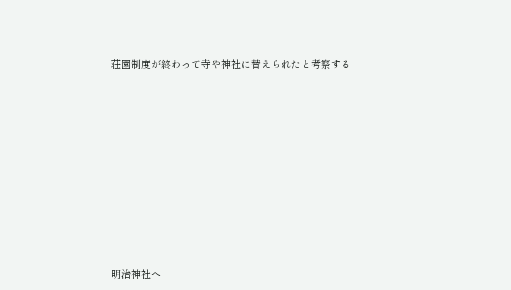荘園制度が終わって寺や神社に替えられたと考察する









明治神社へ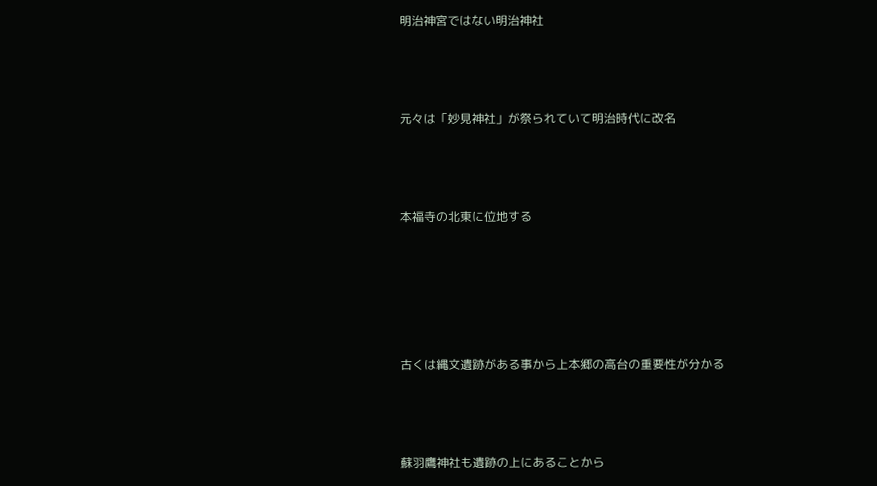明治神宮ではない明治神社



元々は「妙見神社」が祭られていて明治時代に改名



本福寺の北東に位地する





古くは縄文遺跡がある事から上本郷の高台の重要性が分かる



蘇羽鷹神社も遺跡の上にあることから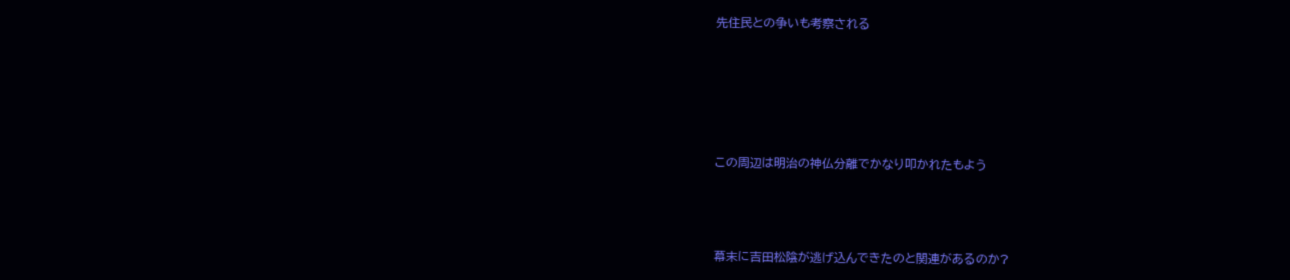先住民との争いも考察される





この周辺は明治の神仏分離でかなり叩かれたもよう



幕末に吉田松陰が逃げ込んできたのと関連があるのか?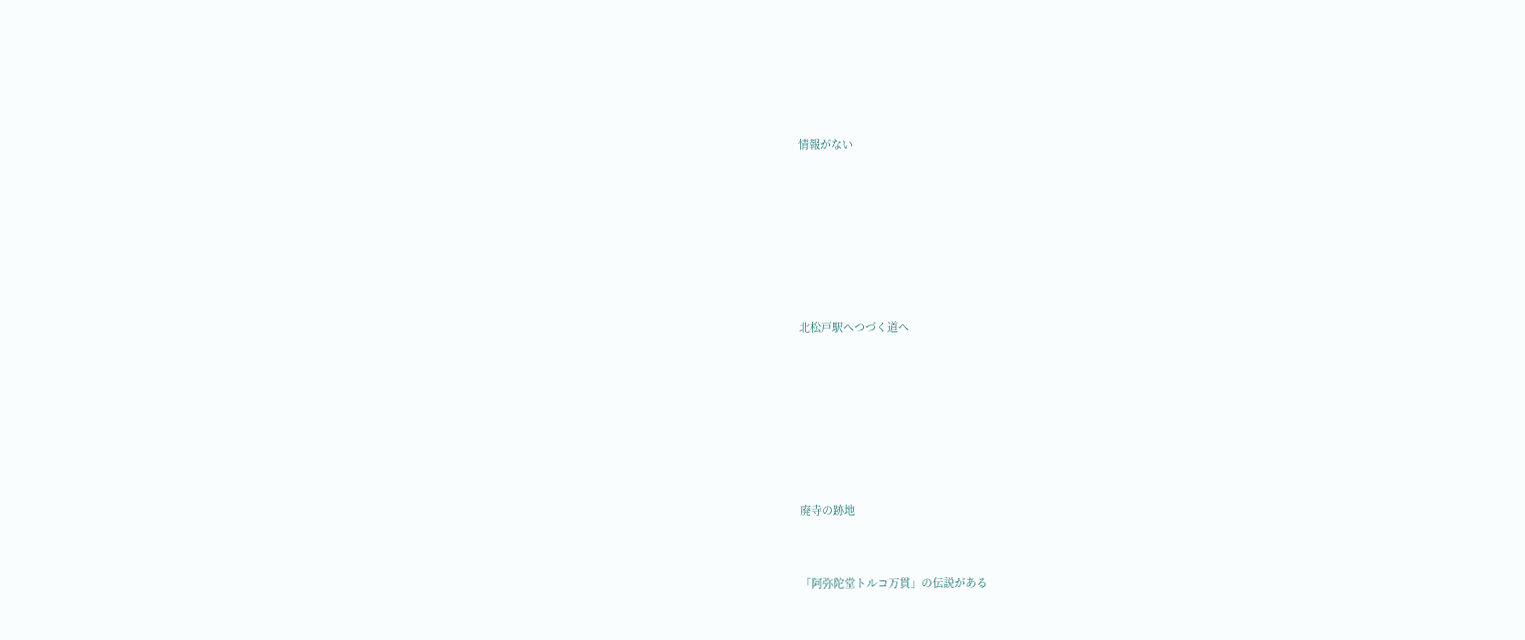情報がない









北松戸駅へつづく道へ









廃寺の跡地



「阿弥陀堂トルコ万貫」の伝説がある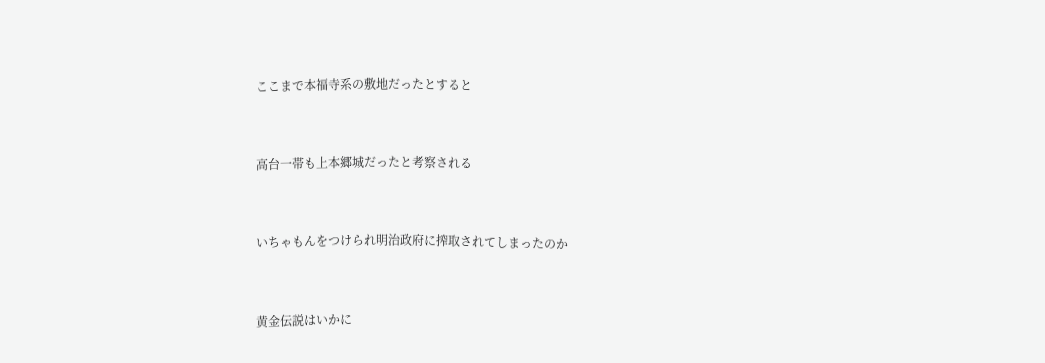ここまで本福寺系の敷地だったとすると



高台一帯も上本郷城だったと考察される



いちゃもんをつけられ明治政府に搾取されてしまったのか



黄金伝説はいかに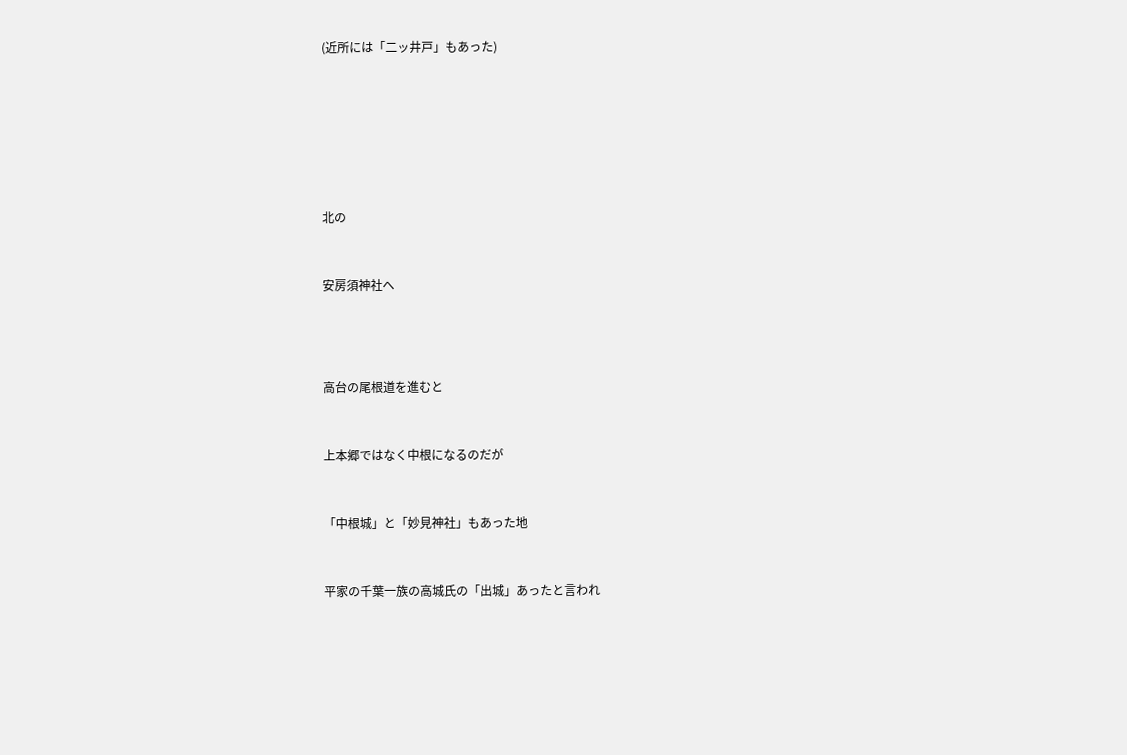(近所には「二ッ井戸」もあった)









北の



安房須神社へ





高台の尾根道を進むと



上本郷ではなく中根になるのだが



「中根城」と「妙見神社」もあった地



平家の千葉一族の高城氏の「出城」あったと言われ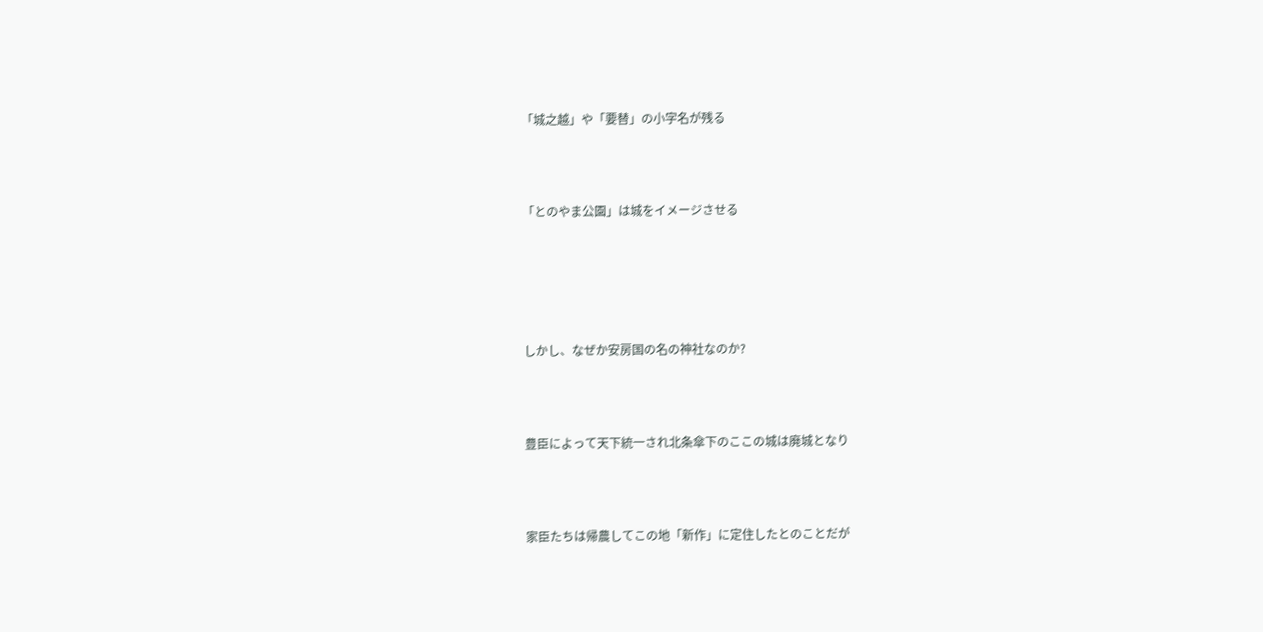「城之越」や「要替」の小字名が残る



「とのやま公園」は城をイメージさせる





しかし、なぜか安房国の名の神社なのか?



豊臣によって天下統一され北条傘下のここの城は廃城となり



家臣たちは帰農してこの地「新作」に定住したとのことだが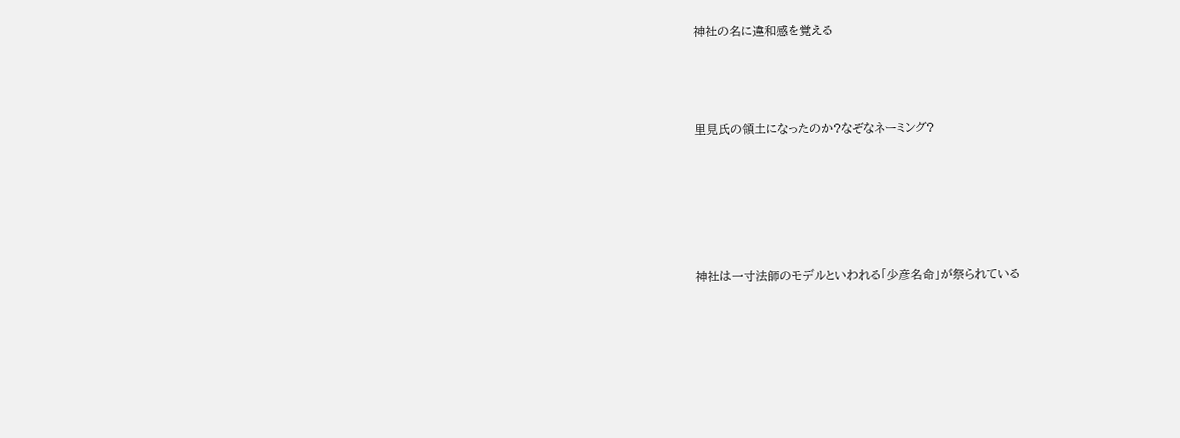神社の名に違和感を覚える



里見氏の領土になったのか?なぞなネーミング?





神社は一寸法師のモデルといわれる「少彦名命」が祭られている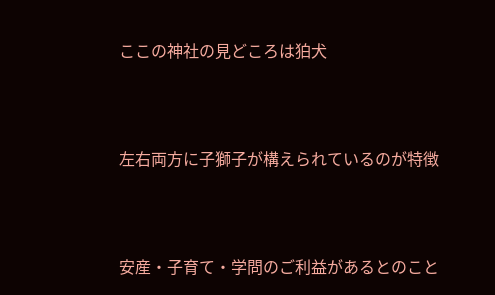ここの神社の見どころは狛犬



左右両方に子獅子が構えられているのが特徴



安産・子育て・学問のご利益があるとのこと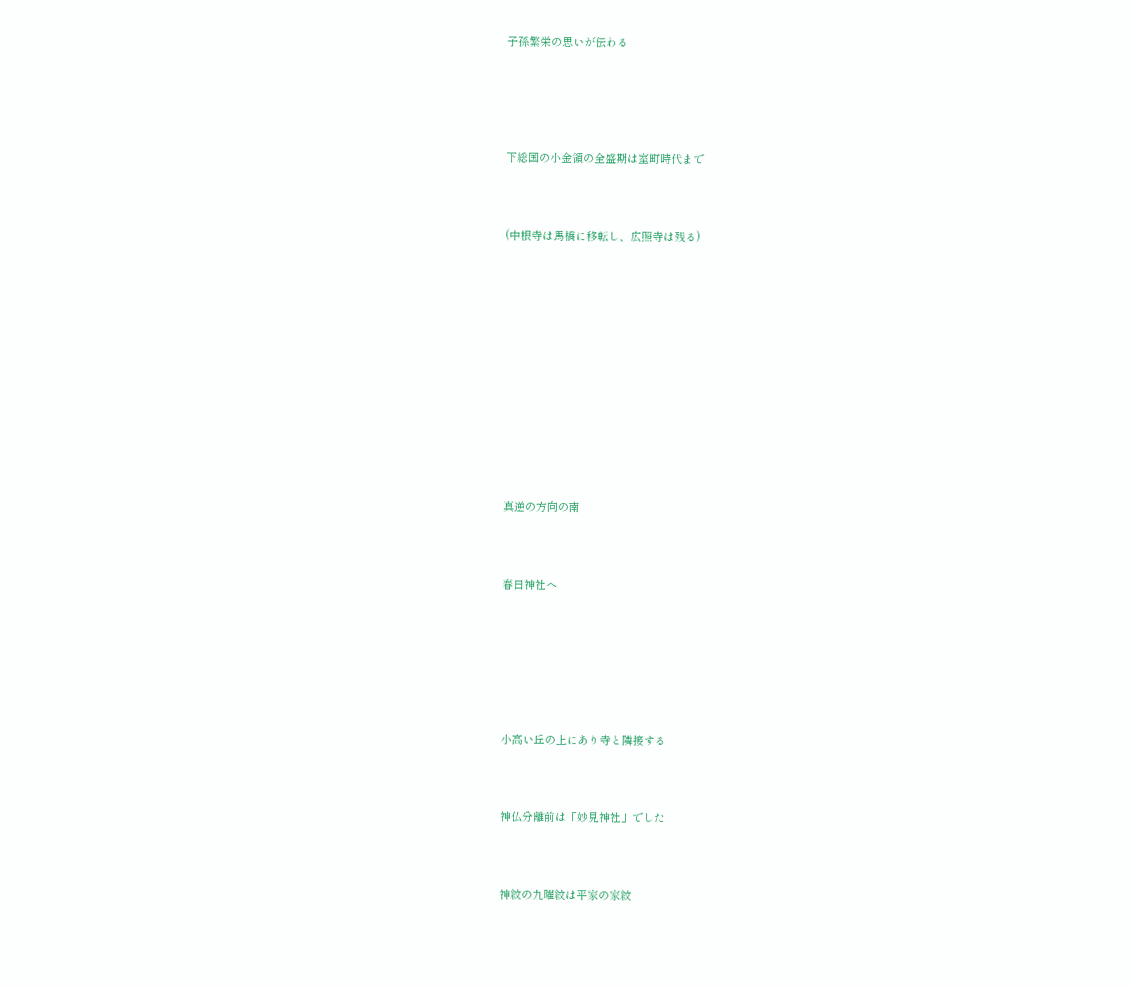子孫繁栄の思いが伝わる





下総国の小金領の全盛期は室町時代まで



(中根寺は馬橋に移転し、広照寺は残る)













真逆の方向の南



春日神社へ







小高い丘の上にあり寺と隣接する



神仏分離前は「妙見神社」でした



神紋の九曜紋は平家の家紋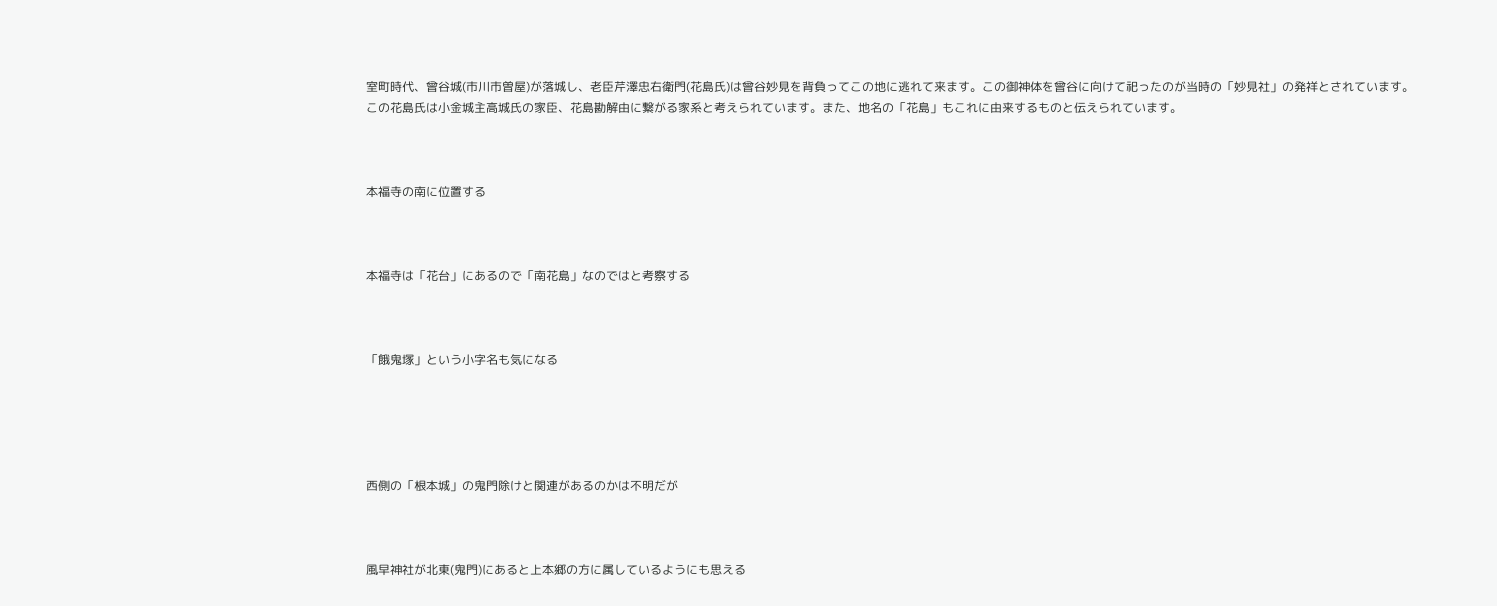室町時代、曾谷城(市川市曽屋)が落城し、老臣芹澤忠右衛門(花島氏)は曾谷妙見を背負ってこの地に逃れて来ます。この御神体を曾谷に向けて祀ったのが当時の「妙見社」の発祥とされています。この花島氏は小金城主高城氏の家臣、花島勘解由に繋がる家系と考えられています。また、地名の「花島」もこれに由来するものと伝えられています。



本福寺の南に位置する



本福寺は「花台」にあるので「南花島」なのではと考察する



「餓鬼塚」という小字名も気になる





西側の「根本城」の鬼門除けと関連があるのかは不明だが



風早神社が北東(鬼門)にあると上本郷の方に属しているようにも思える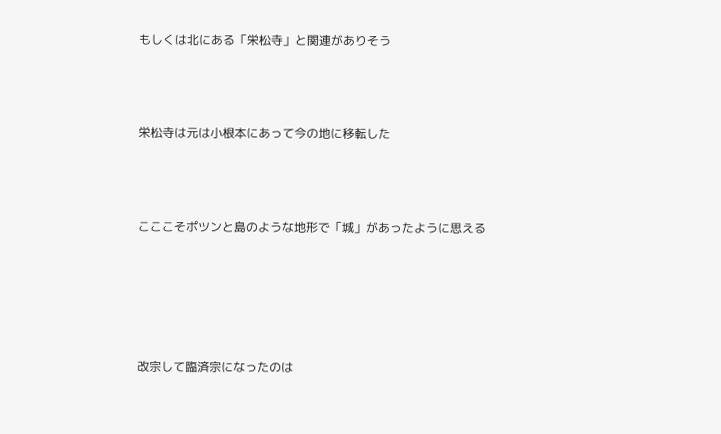もしくは北にある「栄松寺」と関連がありそう



栄松寺は元は小根本にあって今の地に移転した



こここそポツンと島のような地形で「城」があったように思える





改宗して臨済宗になったのは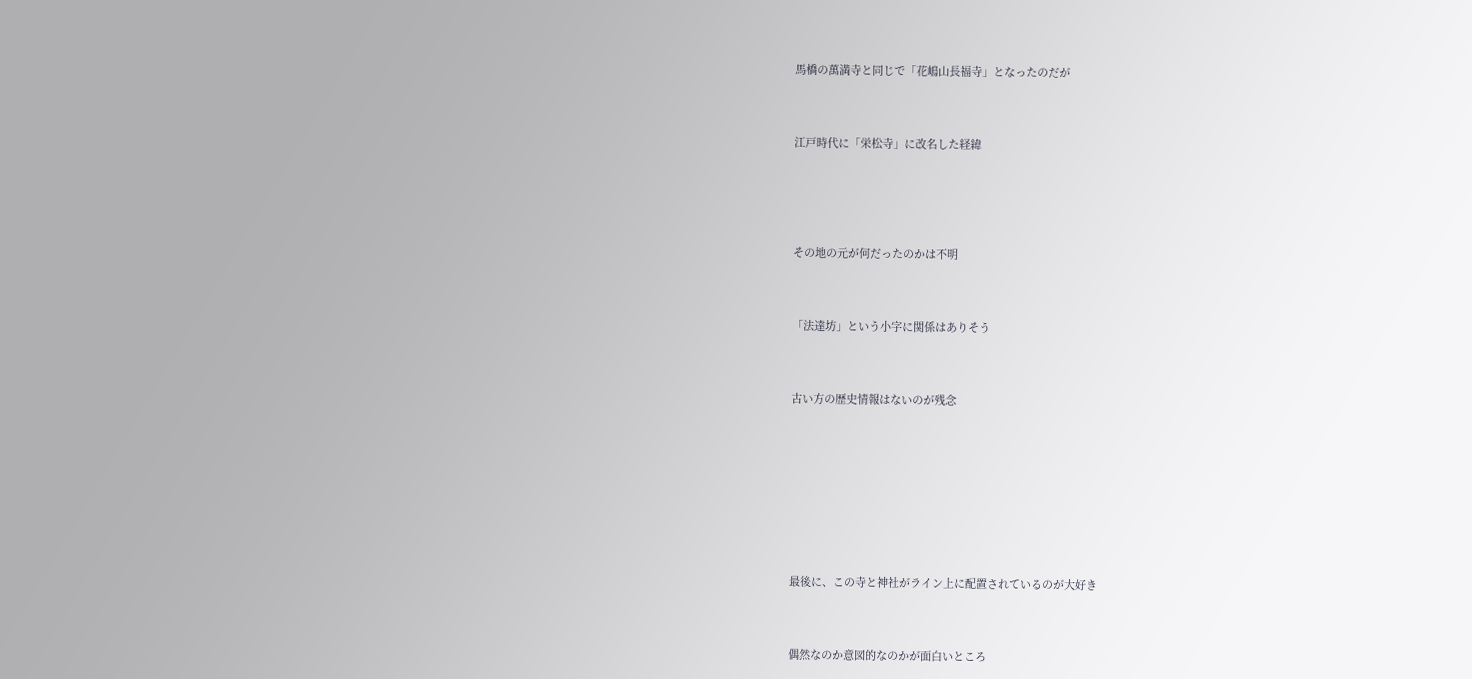馬橋の萬満寺と同じで「花嶋山長福寺」となったのだが



江戸時代に「栄松寺」に改名した経緯





その地の元が何だったのかは不明



「法達坊」という小字に関係はありそう



古い方の歴史情報はないのが残念









最後に、この寺と神社がライン上に配置されているのが大好き



偶然なのか意図的なのかが面白いところ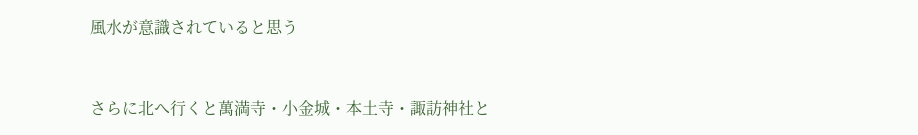風水が意識されていると思う


さらに北へ行くと萬満寺・小金城・本土寺・諏訪神社と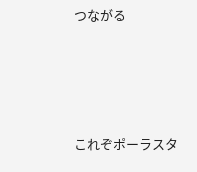つながる





これぞポーラスタ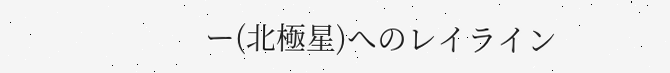ー(北極星)へのレイライン